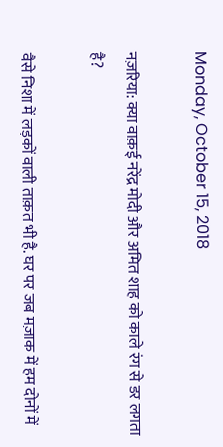Monday, October 15, 2018

नज़रिया: क्या वाक़ई नरेंद्र मोदी और अमित शाह को काले रंग से डर लगता है?

वैसे निशा में लड़कों वाली ताक़त भी है. घर पर जब मज़ाक में हम दोनों में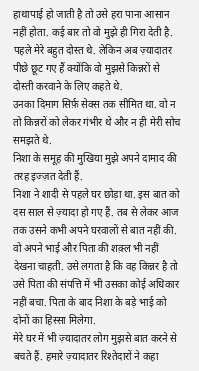हाथापाई हो जाती है तो उसे हरा पाना आसान नहीं होता. कई बार तो वो मुझे ही गिरा देती है.
पहले मेरे बहुत दोस्त थे. लेकिन अब ज़्यादातर पीछे छूट गए हैं क्योंकि वो मुझसे किन्नरों से दोस्ती करवाने के लिए कहते थे.
उनका दिमाग सिर्फ़ सेक्स तक सीमित था. वो न तो किन्नरों को लेकर गंभीर थे और न ही मेरी सोच समझते थे.
निशा के समूह की मुखिया मुझे अपने दामाद की तरह इज्ज़त देती हैं.
निशा ने शादी से पहले घर छोड़ा था. इस बात को दस साल से ज़्यादा हो गए हैं. तब से लेकर आज तक उसने कभी अपने घरवालों से बात नहीं की.
वो अपने भाई और पिता की शक़्ल भी नहीं देखना चाहती. उसे लगता है कि वह किन्नर है तो उसे पिता की संपत्ति में भी उसका कोई अधिकार नहीं बचा. पिता के बाद निशा के बड़े भाई को दोनों का हिस्सा मिलेगा.
मेरे घर में भी ज़्यादातर लोग मुझसे बात करने से बचते हैं. हमारे ज़्यादातर रिश्तेदारों ने कहा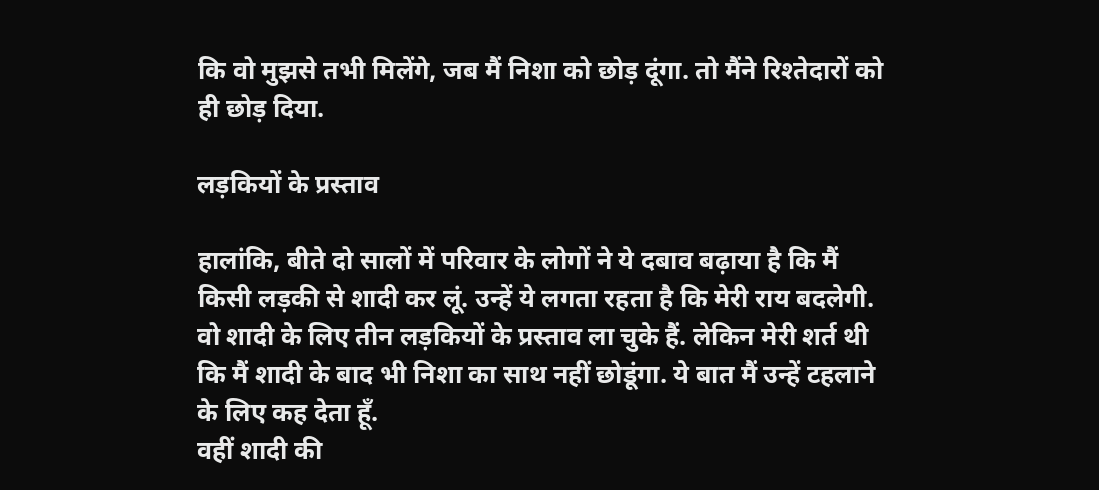कि वो मुझसे तभी मिलेंगे, जब मैं निशा को छोड़ दूंगा. तो मैंने रिश्तेदारों को ही छोड़ दिया.

लड़कियों के प्रस्ताव

हालांकि, बीते दो सालों में परिवार के लोगों ने ये दबाव बढ़ाया है कि मैं किसी लड़की से शादी कर लूं. उन्हें ये लगता रहता है कि मेरी राय बदलेगी.
वो शादी के लिए तीन लड़कियों के प्रस्ताव ला चुके हैं. लेकिन मेरी शर्त थी कि मैं शादी के बाद भी निशा का साथ नहीं छोडूंगा. ये बात मैं उन्हें टहलाने के लिए कह देता हूँ.
वहीं शादी की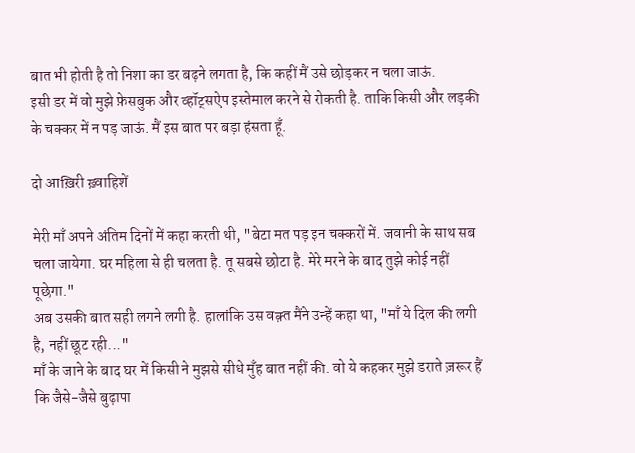बात भी होती है तो निशा का डर बढ़ने लगता है, कि कहीं मैं उसे छोड़कर न चला जाऊं.
इसी डर में वो मुझे फ़ेसबुक और व्हॉट्सऐप इस्तेमाल करने से रोकती है. ताकि किसी और लड़की के चक्कर में न पड़ जाऊं. मैं इस बात पर बड़ा हंसता हूँ.

दो आख़िरी ख़्वाहिशें

मेरी माँ अपने अंतिम दिनों में कहा करती थी, "बेटा मत पड़ इन चक्करों में. जवानी के साथ सब चला जायेगा. घर महिला से ही चलता है. तू सबसे छोटा है. मेरे मरने के बाद तुझे कोई नहीं पूछेगा."
अब उसकी बात सही लगने लगी है. हालांकि उस वक़्त मैंने उन्हें कहा था, "माँ ये दिल की लगी है, नहीं छूट रही..."
माँ के जाने के बाद घर में किसी ने मुझसे सीधे मुँह बात नहीं की. वो ये कहकर मुझे डराते ज़रूर हैं कि जैसे-जैसे बुढ़ापा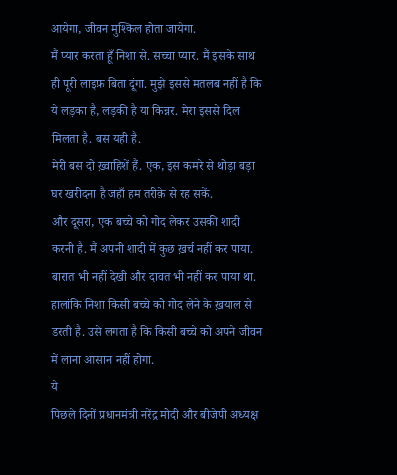आयेगा, जीवन मुश्किल होता जायेगा.
मैं प्यार करता हूँ निशा से. सच्चा प्यार. मैं इसके साथ ही पूरी लाइफ़ बिता दूंगा. मुझे इससे मतलब नहीं है कि ये लड़का है, लड़की है या किन्नर. मेरा इससे दिल मिलता है. बस यही है.
मेरी बस दो ख़्वाहिशें हैं. एक, इस कमरे से थोड़ा बड़ा घर खरीदना है जहाँ हम तरीक़े से रह सकें.
और दूसरा, एक बच्चे को गोद लेकर उसकी शादी करनी है. मैं अपनी शादी में कुछ ख़र्च नहीं कर पाया. बारात भी नहीं देखी और दावत भी नहीं कर पाया था.
हालांकि निशा किसी बच्चे को गोद लेने के ख़याल से डरती है. उसे लगता है कि किसी बच्चे को अपने जीवन में लाना आसान नहीं होगा.
ये
पिछले दिनों प्रधानमंत्री नरेंद्र मोदी और बीजेपी अध्यक्ष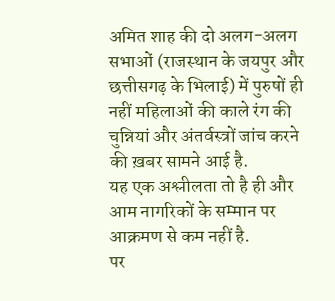अमित शाह की दो अलग-अलग सभाओं (राजस्थान के जयपुर और छत्तीसगढ़ के भिलाई) में पुरुषों ही नहीं महिलाओं की काले रंग की चुन्नियां और अंतर्वस्त्रों जांच करने की ख़बर सामने आई है.
यह एक अश्लीलता तो है ही और आम नागरिकों के सम्मान पर आक्रमण से कम नहीं है.
पर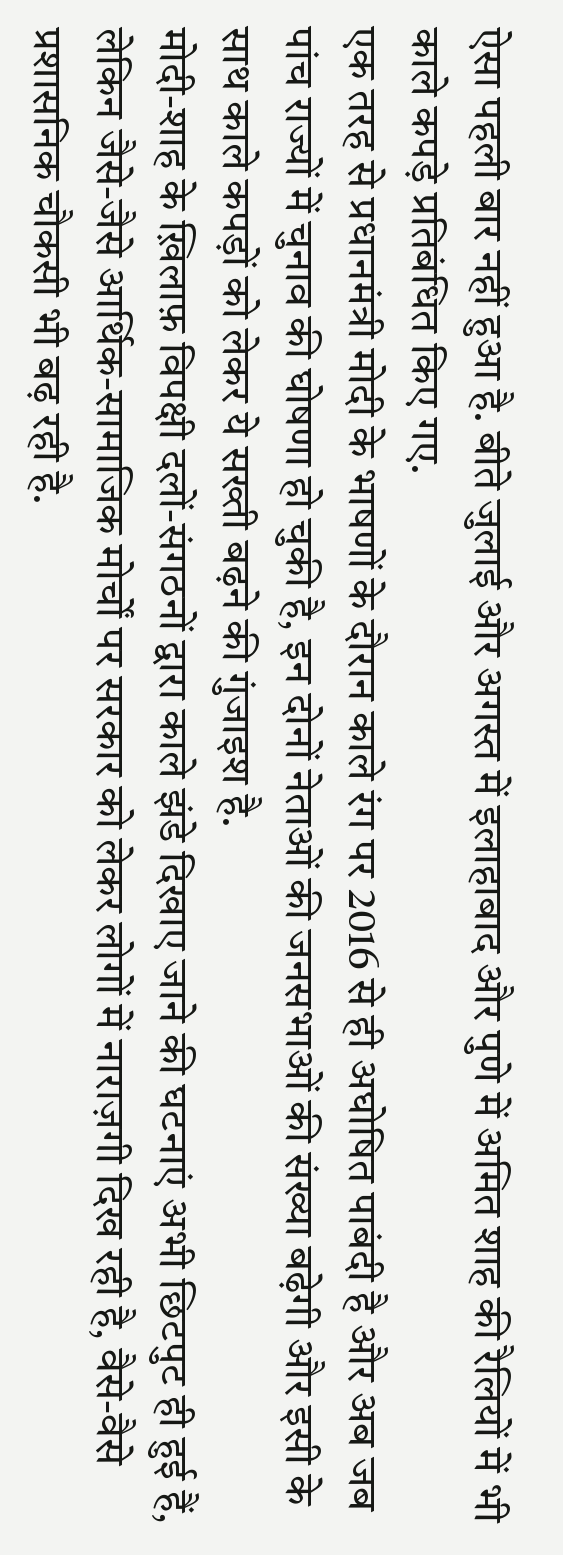ऐसा पहली बार नहीं हुआ है. बीते जुलाई और अगस्त में इलाहाबाद और पुणे में अमित शाह की रैलियों में भी काले कपड़े प्रतिबंधित किए गए.
एक तरह से प्रधानमंत्री मोदी के भाषणों के दौरान काले रंग पर 2016 से ही अघोषित पाबंदी है और अब जब पांच राज्यों में चुनाव की घोषणा हो चुकी है, इन दोनों नेताओं की जनसभाओं की संख्या बढ़ेगी और इसी के साथ काले कपड़ों को लेकर ये सख्ती बढ़ने की गुंजाइश है.
मोदी-शाह के ख़िलाफ़ विपक्षी दलों-संगठनों द्वारा काले झंडे दिखाए जाने की घटनाएं अभी छिटपुट ही हुई हैं, लेकिन जैसे-जैसे आर्थिक-सामाजिक मोर्चों पर सरकार को लेकर लोगों में नाराज़गी दिख रही है, वैसे-वैसे प्रशासनिक चौकसी भी बढ़ रही है.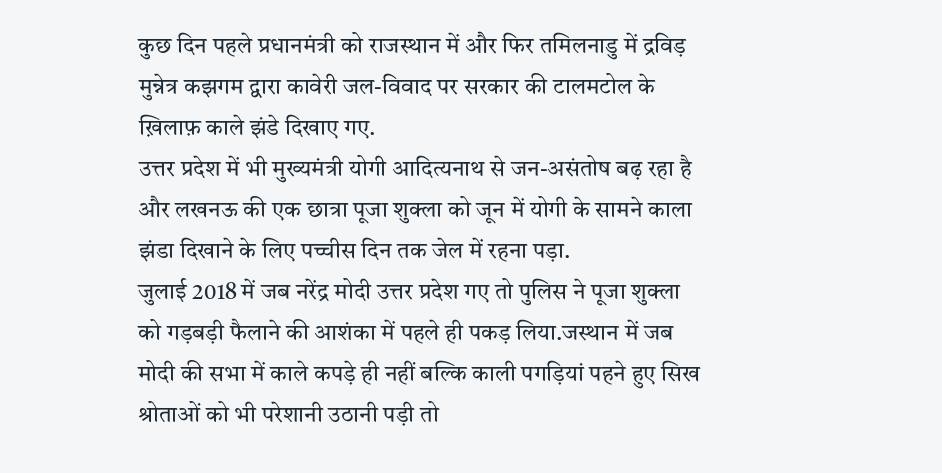कुछ दिन पहले प्रधानमंत्री को राजस्थान में और फिर तमिलनाडु में द्रविड़ मुन्नेत्र कझगम द्वारा कावेरी जल-विवाद पर सरकार की टालमटोल के ख़िलाफ़ काले झंडे दिखाए गए.
उत्तर प्रदेश में भी मुख्यमंत्री योगी आदित्यनाथ से जन-असंतोष बढ़ रहा है और लखनऊ की एक छात्रा पूजा शुक्ला को जून में योगी के सामने काला झंडा दिखाने के लिए पच्चीस दिन तक जेल में रहना पड़ा.
जुलाई 2018 में जब नरेंद्र मोदी उत्तर प्रदेश गए तो पुलिस ने पूजा शुक्ला को गड़बड़ी फैलाने की आशंका में पहले ही पकड़ लिया.जस्थान में जब मोदी की सभा में काले कपड़े ही नहीं बल्कि काली पगड़ियां पहने हुए सिख श्रोताओं को भी परेशानी उठानी पड़ी तो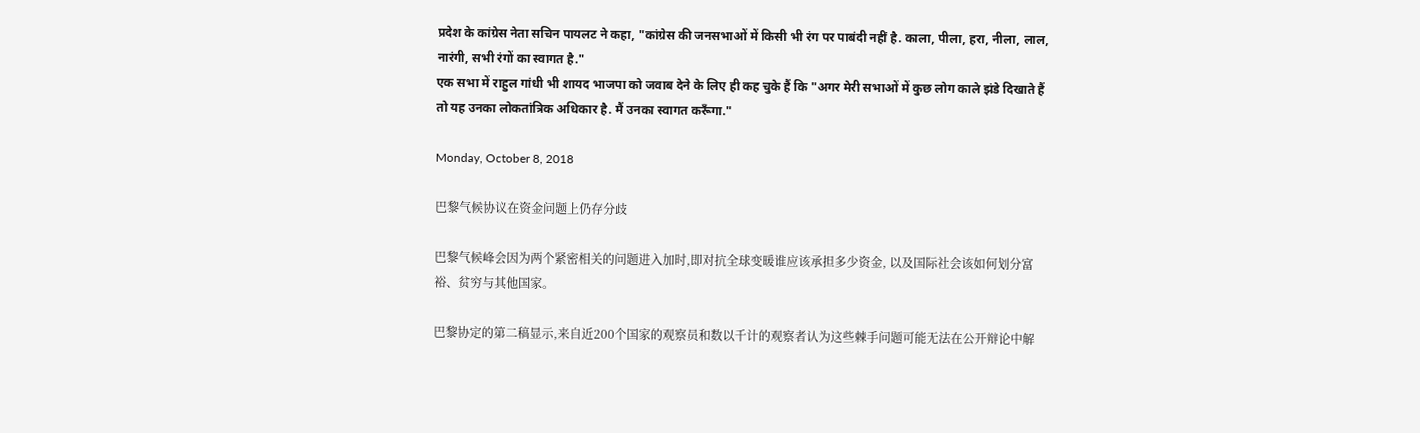प्रदेश के कांग्रेस नेता सचिन पायलट ने कहा, "कांग्रेस की जनसभाओं में किसी भी रंग पर पाबंदी नहीं है. काला, पीला, हरा, नीला, लाल, नारंगी, सभी रंगों का स्वागत है."
एक सभा में राहुल गांधी भी शायद भाजपा को जवाब देने के लिए ही कह चुके हैं कि "अगर मेरी सभाओं में कुछ लोग काले झंडे दिखाते हैं तो यह उनका लोकतांत्रिक अधिकार है. मैं उनका स्वागत करूँगा."

Monday, October 8, 2018

巴黎气候协议在资金问题上仍存分歧

巴黎气候峰会因为两个紧密相关的问题进入加时,即对抗全球变暖谁应该承担多少资金, 以及国际社会该如何划分富裕、贫穷与其他国家。

巴黎协定的第二稿显示,来自近200个国家的观察员和数以千计的观察者认为这些棘手问题可能无法在公开辩论中解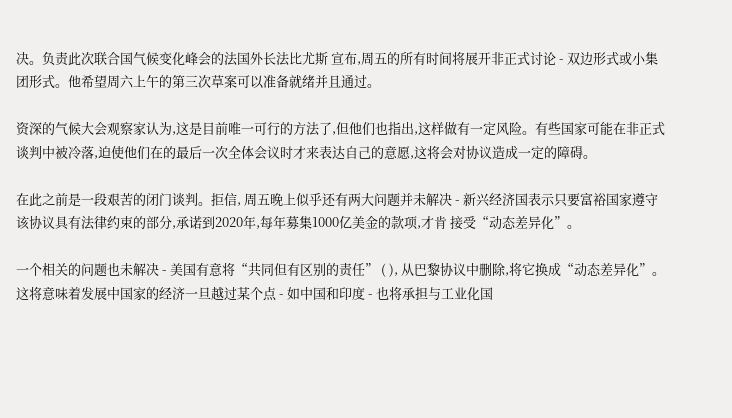决。负责此次联合国气候变化峰会的法国外长法比尤斯 宣布,周五的所有时间将展开非正式讨论 - 双边形式或小集团形式。他希望周六上午的第三次草案可以准备就绪并且通过。

资深的气候大会观察家认为,这是目前唯一可行的方法了,但他们也指出,这样做有一定风险。有些国家可能在非正式谈判中被冷落,迫使他们在的最后一次全体会议时才来表达自己的意愿,这将会对协议造成一定的障碍。

在此之前是一段艰苦的闭门谈判。拒信, 周五晚上似乎还有两大问题并未解决 - 新兴经济国表示只要富裕国家遵守该协议具有法律约束的部分,承诺到2020年,每年募集1000亿美金的款项,才肯 接受“动态差异化”。

一个相关的问题也未解决 - 美国有意将“共同但有区别的责任” ( ), 从巴黎协议中删除,将它换成“动态差异化”。这将意味着发展中国家的经济一旦越过某个点 - 如中国和印度 - 也将承担与工业化国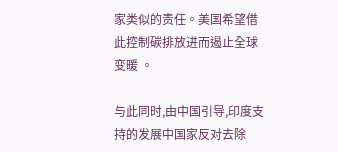家类似的责任。美国希望借此控制碳排放进而遏止全球变暖 。

与此同时,由中国引导,印度支持的发展中国家反对去除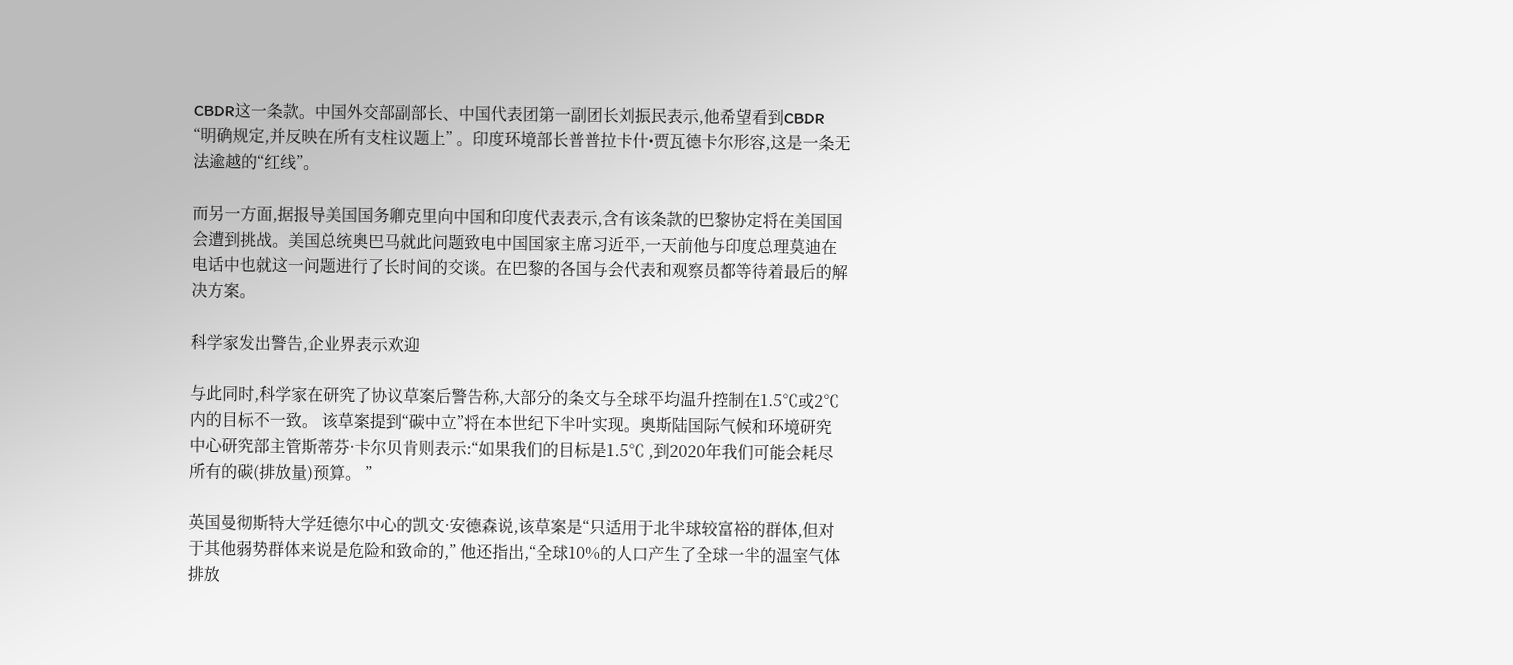CBDR这一条款。中国外交部副部长、中国代表团第一副团长刘振民表示,他希望看到CBDR “明确规定,并反映在所有支柱议题上” 。印度环境部长普普拉卡什•贾瓦德卡尔形容,这是一条无法逾越的“红线”。

而另一方面,据报导美国国务卿克里向中国和印度代表表示,含有该条款的巴黎协定将在美国国会遭到挑战。美国总统奥巴马就此问题致电中国国家主席习近平,一天前他与印度总理莫迪在电话中也就这一问题进行了长时间的交谈。在巴黎的各国与会代表和观察员都等待着最后的解决方案。

科学家发出警告,企业界表示欢迎

与此同时,科学家在研究了协议草案后警告称,大部分的条文与全球平均温升控制在1.5℃或2℃内的目标不一致。 该草案提到“碳中立”将在本世纪下半叶实现。奥斯陆国际气候和环境研究中心研究部主管斯蒂芬·卡尔贝肯则表示:“如果我们的目标是1.5℃ ,到2020年我们可能会耗尽所有的碳(排放量)预算。 ”

英国曼彻斯特大学廷德尔中心的凯文·安德森说,该草案是“只适用于北半球较富裕的群体,但对于其他弱势群体来说是危险和致命的,” 他还指出,“全球10%的人口产生了全球一半的温室气体排放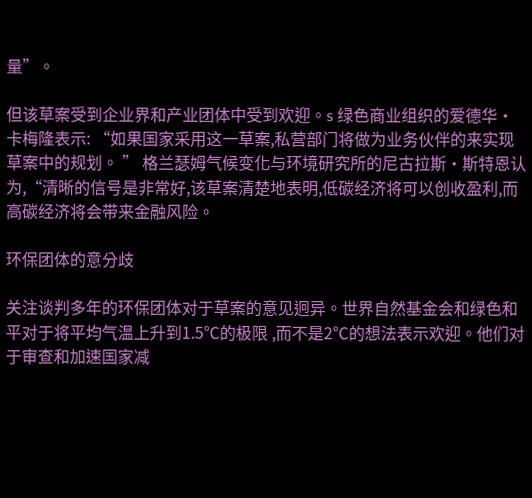量”。

但该草案受到企业界和产业团体中受到欢迎。s 绿色商业组织的爱德华·卡梅隆表示: “如果国家采用这一草案,私营部门将做为业务伙伴的来实现草案中的规划。 ” 格兰瑟姆气候变化与环境研究所的尼古拉斯·斯特恩认为,“清晰的信号是非常好,该草案清楚地表明,低碳经济将可以创收盈利,而高碳经济将会带来金融风险。

环保团体的意分歧

关注谈判多年的环保团体对于草案的意见迥异。世界自然基金会和绿色和平对于将平均气温上升到1.5℃的极限 ,而不是2℃的想法表示欢迎。他们对于审查和加速国家减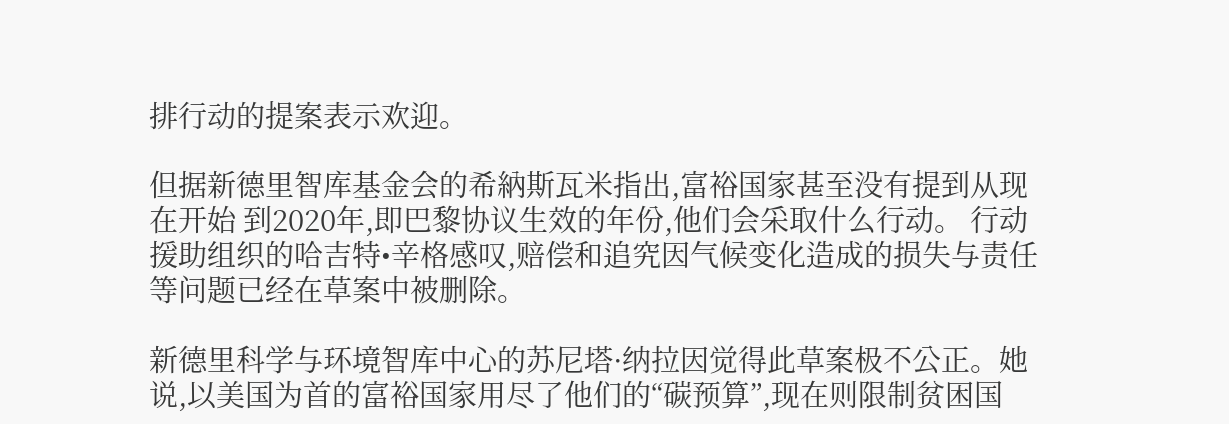排行动的提案表示欢迎。

但据新德里智库基金会的希納斯瓦米指出,富裕国家甚至没有提到从现在开始 到2020年,即巴黎协议生效的年份,他们会采取什么行动。 行动援助组织的哈吉特•辛格感叹,赔偿和追究因气候变化造成的损失与责任等问题已经在草案中被删除。

新德里科学与环境智库中心的苏尼塔·纳拉因觉得此草案极不公正。她说,以美国为首的富裕国家用尽了他们的“碳预算”,现在则限制贫困国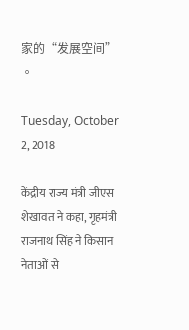家的“发展空间” 。

Tuesday, October 2, 2018

केंद्रीय राज्य मंत्री जीएस शेखावत ने कहा, गृहमंत्री राजनाथ सिंह ने किसान नेताओं से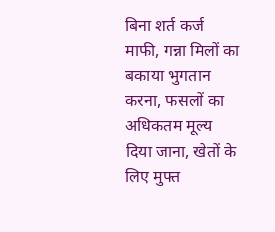बिना शर्त कर्ज माफी, गन्ना मिलों का बकाया भुगतान करना, फसलों का अधिकतम मूल्य दिया जाना, खेतों के लिए मुफ्त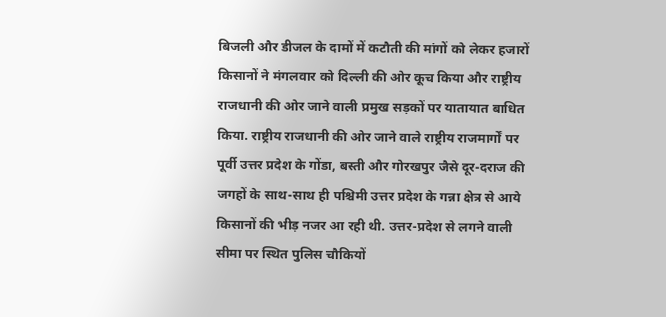बिजली और डीजल के दामों में कटौती की मांगों को लेकर हजारों किसानों ने मंगलवार को दिल्ली की ओर कूच किया और राष्ट्रीय राजधानी की ओर जाने वाली प्रमुख सड़कों पर यातायात बाधित किया. राष्ट्रीय राजधानी की ओर जाने वाले राष्ट्रीय राजमार्गों पर पूर्वी उत्तर प्रदेश के गोंडा, बस्ती और गोरखपुर जैसे दूर-दराज की जगहों के साथ-साथ ही पश्चिमी उत्तर प्रदेश के गन्ना क्षेत्र से आये किसानों की भीड़ नजर आ रही थी. उत्तर-प्रदेश से लगने वाली सीमा पर स्थित पुलिस चौकियों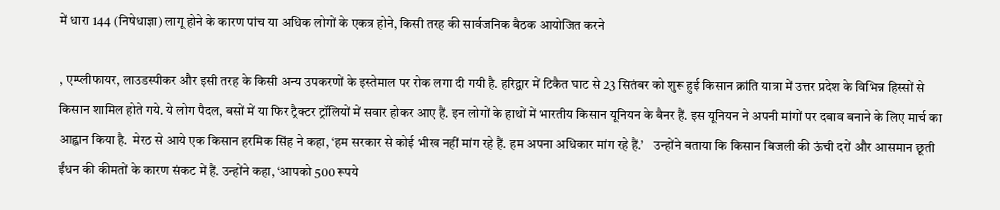में धारा 144 (निषेधाज्ञा) लागू होने के कारण पांच या अधिक लोगों के एकत्र होने, किसी तरह की सार्वजनिक बैठक आयोजित करने

, एम्प्लीफायर, लाउडस्पीकर और इसी तरह के किसी अन्य उपकरणों के इस्तेमाल पर रोक लगा दी गयी है. हरिद्वार में टिकैत घाट से 23 सितंबर को शुरू हुई किसान क्रांति यात्रा में उत्तर प्रदेश के विभिन्न हिस्सों से किसान शामिल होते गये. ये लोग पैदल, बसों में या फिर ट्रैक्टर ट्रॉलियों में सवार होकर आए हैं. इन लोगों के हाथों में भारतीय किसान यूनियन के बैनर हैं. इस यूनियन ने अपनी मांगों पर दबाव बनाने के लिए मार्च का आह्वान किया है.  मेरठ से आये एक किसान हरमिक सिंह ने कहा, ‘हम सरकार से कोई भीख नहीं मांग रहे हैं. हम अपना अधिकार मांग रहे हैं.’    उन्होंने बताया कि किसान बिजली की ऊंची दरों और आसमान छूती ईंधन की कीमतों के कारण संकट में हैं. उन्होंने कहा, ‘आपको 500 रूपये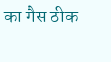का गैस ठीक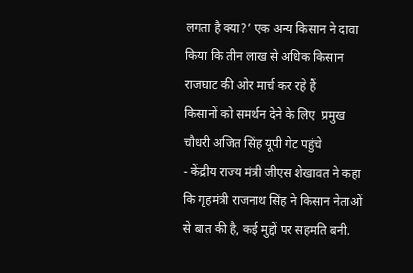लगता है क्या?’ एक अन्य किसान ने दावा किया कि तीन लाख से अधिक किसान राजघाट की ओर मार्च कर रहे हैं
किसानों को समर्थन देने के लिए  प्रमुख चौधरी अजित सिंह यूपी गेट पहुंचे
- केंद्रीय राज्य मंत्री जीएस शेखावत ने कहा कि गृहमंत्री राजनाथ सिंह ने किसान नेताओं से बात की है, कई मुद्दों पर सहमति बनी.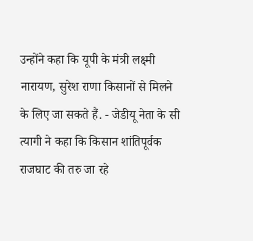उन्‍होंने कहा कि यूपी के मंत्री लक्ष्मी नारायण, सुरेश राणा किसानों से मिलने के लिए जा सकते हैं. - जेडीयू नेता के सी त्‍यागी ने कहा कि किसान शांतिपूर्वक राजघाट की तरु जा रहे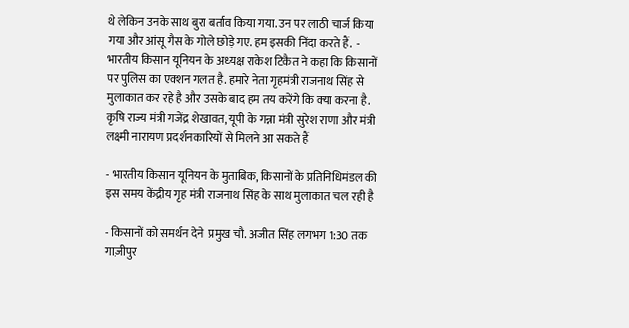थे लेकिन उनके साथ बुरा बर्ताव किया गया. उन पर लाठी चार्ज किया गया और आंसू गैस के गोले छोड़े गए. हम इसकी निंदा करते हैं.  - भारतीय किसान यूनियन के अध्‍यक्ष राकेश टिकैत ने कहा कि किसानों पर पुलिस का एक्‍शन गलत है. हमारे नेता गृहमंत्री राजनाथ सिंह से मुलाकात कर रहे है और उसके बाद हम तय करेंगे कि क्‍या करना है. कृषि राज्य मंत्री गजेंद्र शेखावत, यूपी के गन्ना मंत्री सुरेश राणा और मंत्री लक्ष्मी नारायण प्रदर्शनकारियों से मिलने आ सकते हैं

- भारतीय किसान यूनियन के मुताबिक, किसानों के प्रतिनिधिमंडल की इस समय केंद्रीय गृह मंत्री राजनाथ सिंह के साथ मुलाकात चल रही है

- किसानों को समर्थन देने  प्रमुख चौ. अजीत सिंह लगभग 1:30 तक गाज़ीपुर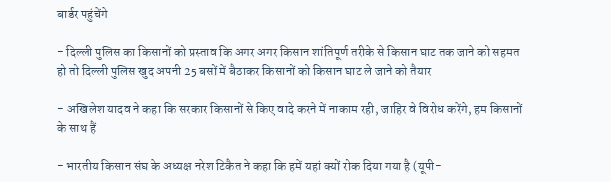बार्डर पहुंचेंगे

- दिल्ली पुलिस का किसानों को प्रस्ताव कि अगर अगर किसान शांतिपूर्ण तरीके से किसान घाट तक जाने को सहमत हो तो दिल्ली पुलिस खुद अपनी 25 बसों में बैठाकर किसानों को किसान घाट ले जाने को तैयार

- अखिलेश यादव ने कहा कि सरकार किसानों से किए वादे करने में नाकाम रही, जाहिर वे विरोध करेंगे, हम किसानों के साथ हैं

- भारतीय किसान संघ के अध्यक्ष नरेश टिकैत ने कहा कि हमें यहां क्यों रोक दिया गया है (यूपी-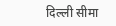दिल्ली सीमा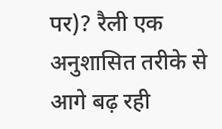पर)? रैली एक अनुशासित तरीके से आगे बढ़ रही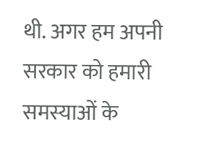थी. अगर हम अपनी सरकार को हमारी समस्याओं के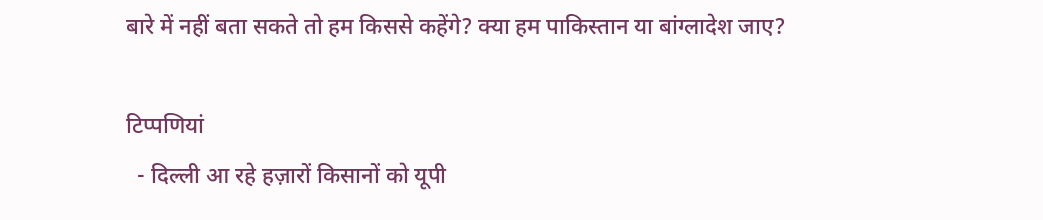बारे में नहीं बता सकते तो हम किससे कहेंगे? क्या हम पाकिस्तान या बांग्लादेश जाए?

टिप्पणियां
  - दिल्ली आ रहे हज़ारों किसानों को यूपी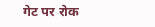गेट पर रोक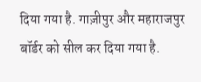दिया गया है. गाज़ीपुर और महाराजपुर बॉर्डर को सील कर दिया गया है.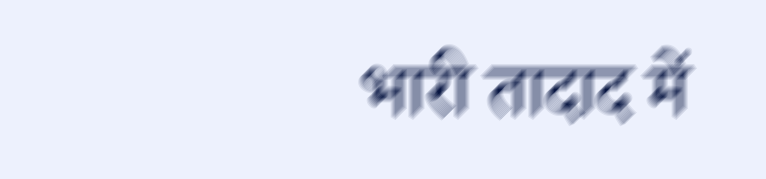भारी तादाद में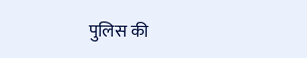पुलिस की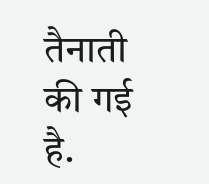तैनाती की गई है.